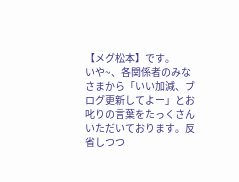【メグ松本】です。
いや~、各関係者のみなさまから「いい加減、ブログ更新してよー」とお叱りの言葉をたっくさんいただいております。反省しつつ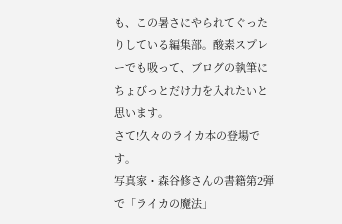も、この暑さにやられてぐったりしている編集部。酸素スプレーでも吸って、ブログの執筆にちょびっとだけ力を入れたいと思います。
さて!久々のライカ本の登場です。
写真家・森谷修さんの書籍第2弾で「ライカの魔法」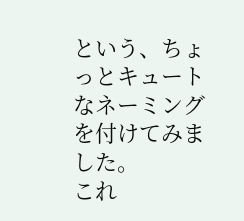という、ちょっとキュートなネーミングを付けてみました。
これ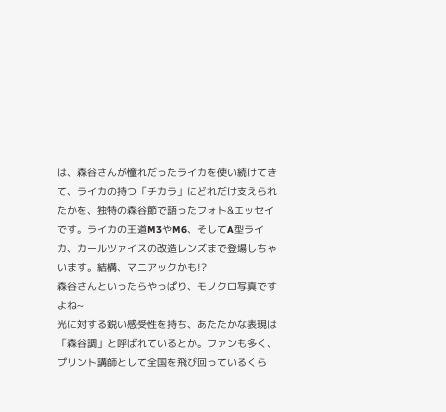は、森谷さんが憧れだったライカを使い続けてきて、ライカの持つ「チカラ」にどれだけ支えられたかを、独特の森谷節で語ったフォト&エッセイです。ライカの王道M3やM6、そしてA型ライカ、カールツァイスの改造レンズまで登場しちゃいます。結構、マニアックかも!?
森谷さんといったらやっぱり、モノクロ写真ですよね~
光に対する鋭い感受性を持ち、あたたかな表現は「森谷調」と呼ばれているとか。ファンも多く、プリント講師として全国を飛び回っているくら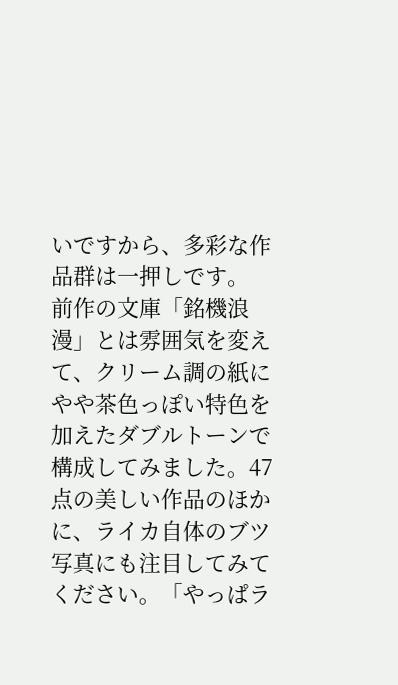いですから、多彩な作品群は一押しです。
前作の文庫「銘機浪漫」とは雰囲気を変えて、クリーム調の紙にやや茶色っぽい特色を加えたダブルトーンで構成してみました。47点の美しい作品のほかに、ライカ自体のブツ写真にも注目してみてください。「やっぱラ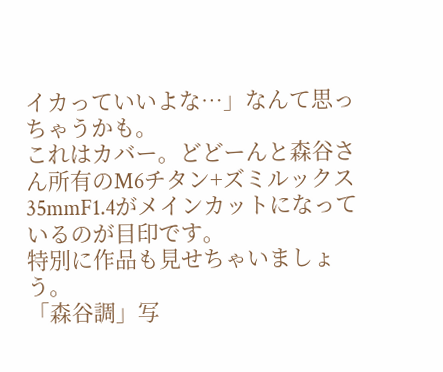イカっていいよな…」なんて思っちゃうかも。
これはカバー。どどーんと森谷さん所有のM6チタン+ズミルックス35mmF1.4がメインカットになっているのが目印です。
特別に作品も見せちゃいましょう。
「森谷調」写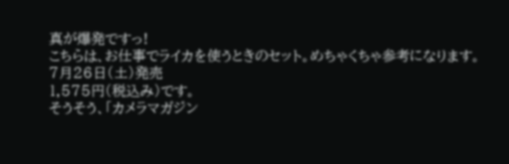真が爆発ですっ!
こちらは、お仕事でライカを使うときのセット。めちゃくちゃ参考になります。
7月26日(土)発売
1,575円(税込み)です。
そうそう、「カメラマガジン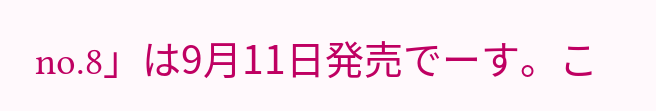no.8」は9月11日発売でーす。こ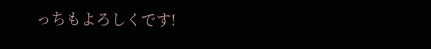っちもよろしくです!